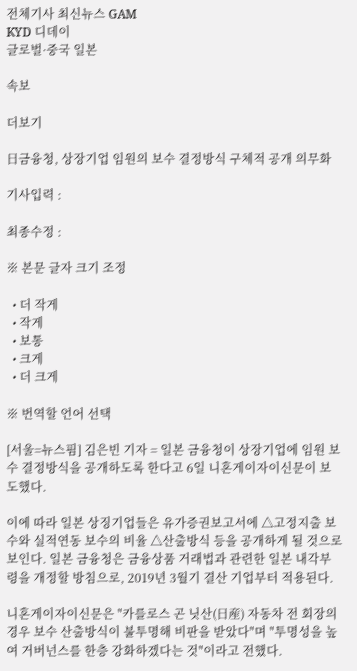전체기사 최신뉴스 GAM
KYD 디데이
글로벌·중국 일본

속보

더보기

日금융청, 상장기업 임원의 보수 결정방식 구체적 공개 의무화

기사입력 :

최종수정 :

※ 본문 글자 크기 조정

  • 더 작게
  • 작게
  • 보통
  • 크게
  • 더 크게

※ 번역할 언어 선택

[서울=뉴스핌] 김은빈 기자 = 일본 금융청이 상장기업에 임원 보수 결정방식을 공개하도록 한다고 6일 니혼게이자이신문이 보도했다.

이에 따라 일본 상징기업들은 유가증권보고서에 △고정지출 보수와 실적연동 보수의 비율 △산출방식 등을 공개하게 될 것으로 보인다. 일본 금융청은 금융상품 거래법과 관련한 일본 내각부령을 개정할 방침으로, 2019년 3월기 결산 기업부터 적용된다.

니혼게이자이신문은 "카를로스 곤 닛산(日産) 자동차 전 회장의 경우 보수 산출방식이 불투명해 비판을 받았다"며 "투명성을 높여 거버넌스를 한층 강화하겠다는 것"이라고 전했다.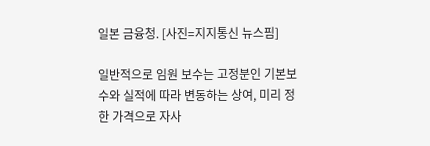일본 금융청. [사진=지지통신 뉴스핌]

일반적으로 임원 보수는 고정분인 기본보수와 실적에 따라 변동하는 상여, 미리 정한 가격으로 자사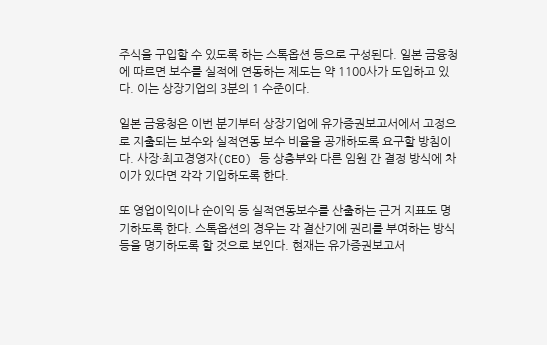주식을 구입할 수 있도록 하는 스톡옵션 등으로 구성된다. 일본 금융청에 따르면 보수를 실적에 연동하는 제도는 약 1100사가 도입하고 있다. 이는 상장기업의 3분의 1 수준이다.

일본 금융청은 이번 분기부터 상장기업에 유가증권보고서에서 고정으로 지출되는 보수와 실적연동 보수 비율을 공개하도록 요구할 방침이다. 사장·최고경영자(CEO) 등 상층부와 다른 임원 간 결정 방식에 차이가 있다면 각각 기입하도록 한다.

또 영업이익이나 순이익 등 실적연동보수를 산출하는 근거 지표도 명기하도록 한다. 스톡옵션의 경우는 각 결산기에 권리를 부여하는 방식 등을 명기하도록 할 것으로 보인다. 현재는 유가증권보고서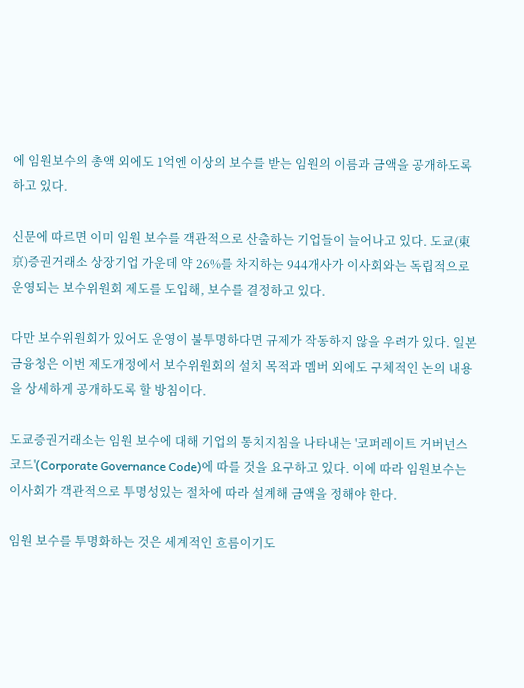에 임원보수의 총액 외에도 1억엔 이상의 보수를 받는 임원의 이름과 금액을 공개하도록 하고 있다.

신문에 따르면 이미 임원 보수를 객관적으로 산출하는 기업들이 늘어나고 있다. 도쿄(東京)증권거래소 상장기업 가운데 약 26%를 차지하는 944개사가 이사회와는 독립적으로 운영되는 보수위원회 제도를 도입해, 보수를 결정하고 있다.

다만 보수위원회가 있어도 운영이 불투명하다면 규제가 작동하지 않을 우려가 있다. 일본 금융청은 이번 제도개정에서 보수위원회의 설치 목적과 멤버 외에도 구체적인 논의 내용을 상세하게 공개하도록 할 방침이다.

도쿄증권거래소는 임원 보수에 대해 기업의 통치지침을 나타내는 '코퍼레이트 거버넌스 코드'(Corporate Governance Code)에 따를 것을 요구하고 있다. 이에 따라 임원보수는 이사회가 객관적으로 투명성있는 절차에 따라 설계해 금액을 정해야 한다.

임원 보수를 투명화하는 것은 세계적인 흐름이기도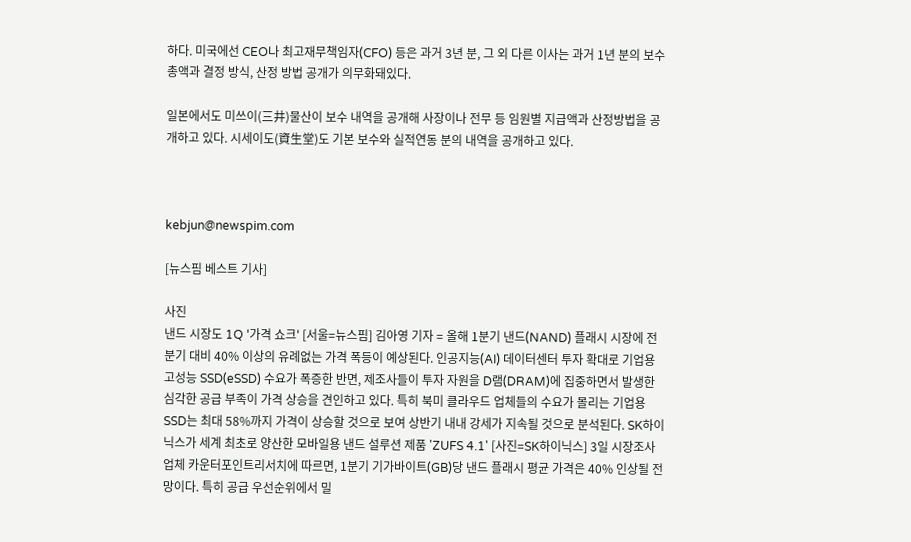하다. 미국에선 CEO나 최고재무책임자(CFO) 등은 과거 3년 분, 그 외 다른 이사는 과거 1년 분의 보수 총액과 결정 방식, 산정 방법 공개가 의무화돼있다.

일본에서도 미쓰이(三井)물산이 보수 내역을 공개해 사장이나 전무 등 임원별 지급액과 산정방법을 공개하고 있다. 시세이도(資生堂)도 기본 보수와 실적연동 분의 내역을 공개하고 있다.



kebjun@newspim.com

[뉴스핌 베스트 기사]

사진
낸드 시장도 1Q '가격 쇼크' [서울=뉴스핌] 김아영 기자 = 올해 1분기 낸드(NAND) 플래시 시장에 전분기 대비 40% 이상의 유례없는 가격 폭등이 예상된다. 인공지능(AI) 데이터센터 투자 확대로 기업용 고성능 SSD(eSSD) 수요가 폭증한 반면, 제조사들이 투자 자원을 D램(DRAM)에 집중하면서 발생한 심각한 공급 부족이 가격 상승을 견인하고 있다. 특히 북미 클라우드 업체들의 수요가 몰리는 기업용 SSD는 최대 58%까지 가격이 상승할 것으로 보여 상반기 내내 강세가 지속될 것으로 분석된다. SK하이닉스가 세계 최초로 양산한 모바일용 낸드 설루션 제품 'ZUFS 4.1' [사진=SK하이닉스] 3일 시장조사업체 카운터포인트리서치에 따르면, 1분기 기가바이트(GB)당 낸드 플래시 평균 가격은 40% 인상될 전망이다. 특히 공급 우선순위에서 밀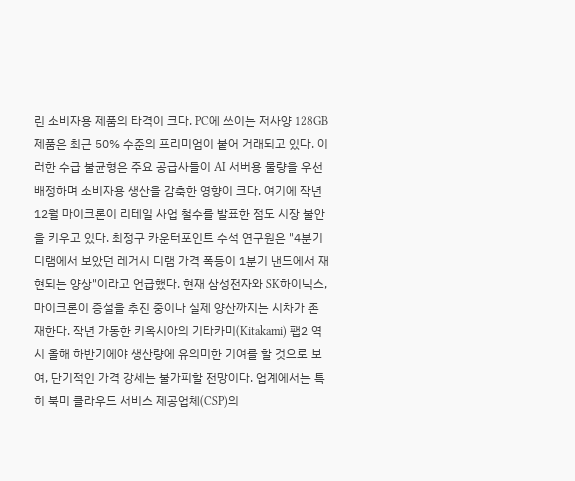린 소비자용 제품의 타격이 크다. PC에 쓰이는 저사양 128GB 제품은 최근 50% 수준의 프리미엄이 붙어 거래되고 있다. 이러한 수급 불균형은 주요 공급사들이 AI 서버용 물량을 우선 배정하며 소비자용 생산을 감축한 영향이 크다. 여기에 작년 12월 마이크론이 리테일 사업 철수를 발표한 점도 시장 불안을 키우고 있다. 최정구 카운터포인트 수석 연구원은 "4분기 디램에서 보았던 레거시 디램 가격 폭등이 1분기 낸드에서 재현되는 양상"이라고 언급했다. 현재 삼성전자와 SK하이닉스, 마이크론이 증설을 추진 중이나 실제 양산까지는 시차가 존재한다. 작년 가동한 키옥시아의 기타카미(Kitakami) 팹2 역시 올해 하반기에야 생산량에 유의미한 기여를 할 것으로 보여, 단기적인 가격 강세는 불가피할 전망이다. 업계에서는 특히 북미 클라우드 서비스 제공업체(CSP)의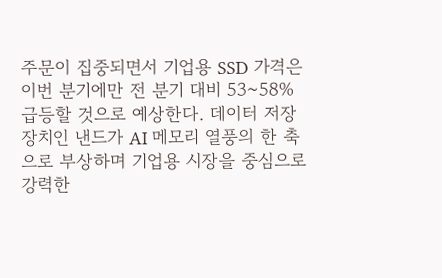주문이 집중되면서 기업용 SSD 가격은 이번 분기에만 전 분기 대비 53~58% 급등할 것으로 예상한다. 데이터 저장장치인 낸드가 AI 메모리 열풍의 한 축으로 부상하며 기업용 시장을 중심으로 강력한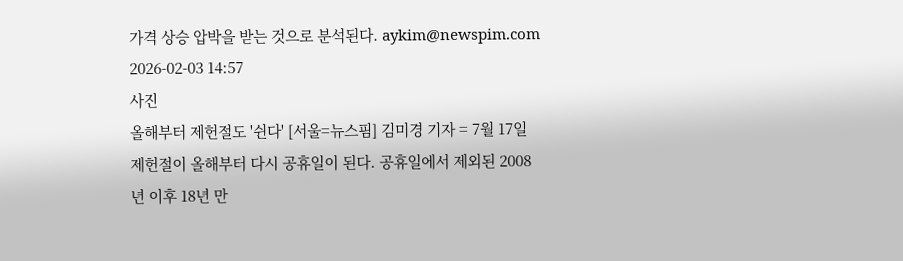가격 상승 압박을 받는 것으로 분석된다. aykim@newspim.com 2026-02-03 14:57
사진
올해부터 제헌절도 '쉰다' [서울=뉴스핌] 김미경 기자 = 7월 17일 제헌절이 올해부터 다시 공휴일이 된다. 공휴일에서 제외된 2008년 이후 18년 만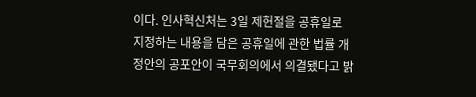이다. 인사혁신처는 3일 제헌절을 공휴일로 지정하는 내용을 담은 공휴일에 관한 법률 개정안의 공포안이 국무회의에서 의결됐다고 밝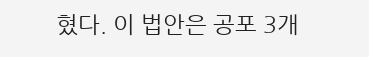혔다. 이 법안은 공포 3개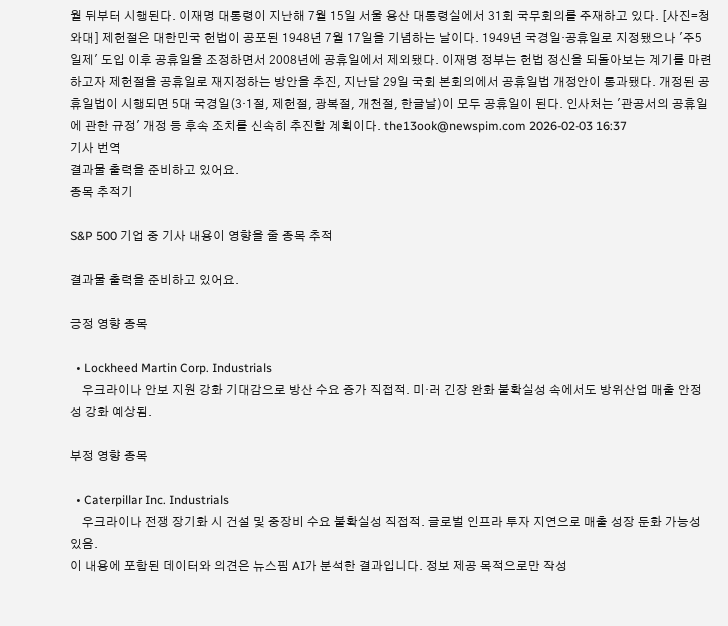월 뒤부터 시행된다. 이재명 대통령이 지난해 7월 15일 서울 용산 대통령실에서 31회 국무회의를 주재하고 있다. [사진=청와대] 제헌절은 대한민국 헌법이 공포된 1948년 7월 17일을 기념하는 날이다. 1949년 국경일·공휴일로 지정됐으나 '주5일제' 도입 이후 공휴일을 조정하면서 2008년에 공휴일에서 제외됐다. 이재명 정부는 헌법 정신을 되돌아보는 계기를 마련하고자 제헌절을 공휴일로 재지정하는 방안을 추진, 지난달 29일 국회 본회의에서 공휴일법 개정안이 통과됐다. 개정된 공휴일법이 시행되면 5대 국경일(3·1절, 제헌절, 광복절, 개천절, 한글날)이 모두 공휴일이 된다. 인사처는 '관공서의 공휴일에 관한 규정' 개정 등 후속 조치를 신속히 추진할 계획이다. the13ook@newspim.com 2026-02-03 16:37
기사 번역
결과물 출력을 준비하고 있어요.
종목 추적기

S&P 500 기업 중 기사 내용이 영향을 줄 종목 추적

결과물 출력을 준비하고 있어요.

긍정 영향 종목

  • Lockheed Martin Corp. Industrials
    우크라이나 안보 지원 강화 기대감으로 방산 수요 증가 직접적. 미·러 긴장 완화 불확실성 속에서도 방위산업 매출 안정성 강화 예상됨.

부정 영향 종목

  • Caterpillar Inc. Industrials
    우크라이나 전쟁 장기화 시 건설 및 중장비 수요 불확실성 직접적. 글로벌 인프라 투자 지연으로 매출 성장 둔화 가능성 있음.
이 내용에 포함된 데이터와 의견은 뉴스핌 AI가 분석한 결과입니다. 정보 제공 목적으로만 작성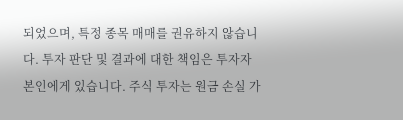되었으며, 특정 종목 매매를 권유하지 않습니다. 투자 판단 및 결과에 대한 책임은 투자자 본인에게 있습니다. 주식 투자는 원금 손실 가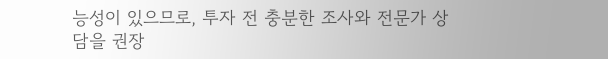능성이 있으므로, 투자 전 충분한 조사와 전문가 상담을 권장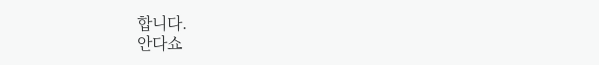합니다.
안다쇼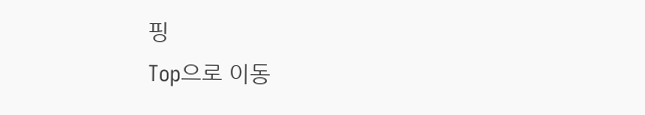핑
Top으로 이동